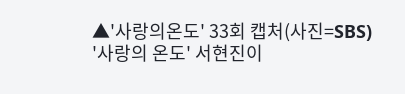▲'사랑의온도' 33회 캡처(사진=SBS)
'사랑의 온도' 서현진이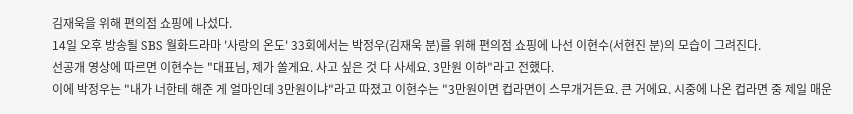김재욱을 위해 편의점 쇼핑에 나섰다.
14일 오후 방송될 SBS 월화드라마 '사랑의 온도' 33회에서는 박정우(김재욱 분)를 위해 편의점 쇼핑에 나선 이현수(서현진 분)의 모습이 그려진다.
선공개 영상에 따르면 이현수는 "대표님, 제가 쏠게요. 사고 싶은 것 다 사세요. 3만원 이하"라고 전했다.
이에 박정우는 "내가 너한테 해준 게 얼마인데 3만원이냐"라고 따졌고 이현수는 "3만원이면 컵라면이 스무개거든요. 큰 거에요. 시중에 나온 컵라면 중 제일 매운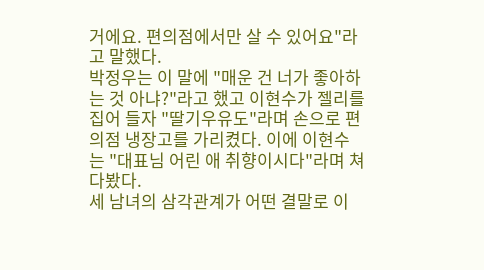거에요. 편의점에서만 살 수 있어요"라고 말했다.
박정우는 이 말에 "매운 건 너가 좋아하는 것 아냐?"라고 했고 이현수가 젤리를 집어 들자 "딸기우유도"라며 손으로 편의점 냉장고를 가리켰다. 이에 이현수는 "대표님 어린 애 취향이시다"라며 쳐다봤다.
세 남녀의 삼각관계가 어떤 결말로 이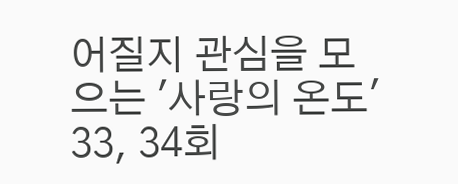어질지 관심을 모으는 '사랑의 온도' 33, 34회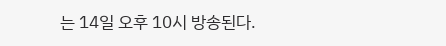는 14일 오후 10시 방송된다.